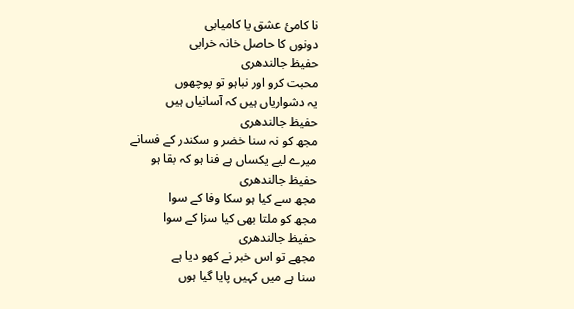نا کامئ عشق یا کامیابی
دونوں کا حاصل خانہ خرابی
حفیظ جالندھری
محبت کرو اور نباہو تو پوچھوں
یہ دشواریاں ہیں کہ آسانیاں ہیں
حفیظ جالندھری
مجھ کو نہ سنا خضر و سکندر کے فسانے
میرے لیے یکساں ہے فنا ہو کہ بقا ہو
حفیظ جالندھری
مجھ سے کیا ہو سکا وفا کے سوا
مجھ کو ملتا بھی کیا سزا کے سوا
حفیظ جالندھری
مجھے تو اس خبر نے کھو دیا ہے
سنا ہے میں کہیں پایا گیا ہوں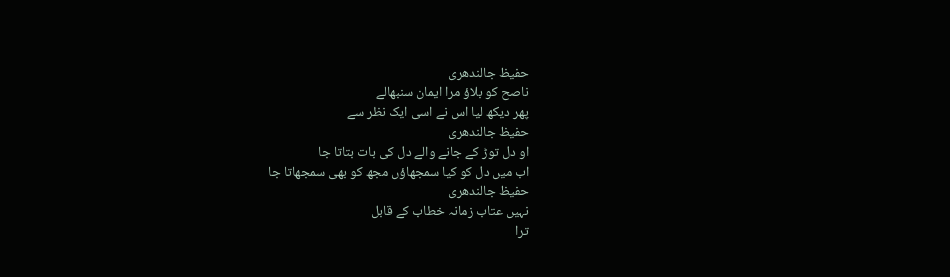حفیظ جالندھری
ناصح کو بلاؤ مرا ایمان سنبھالے
پھر دیکھ لیا اس نے اسی ایک نظر سے
حفیظ جالندھری
او دل توڑ کے جانے والے دل کی بات بتاتا جا
اب میں دل کو کیا سمجھاؤں مجھ کو بھی سمجھاتا جا
حفیظ جالندھری
نہیں عتاب زمانہ خطاب کے قابل
ترا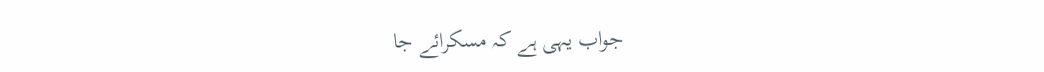جواب یہی ہے کہ مسکرائے جا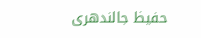حفیظ جالندھری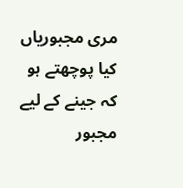مری مجبوریاں کیا پوچھتے ہو
کہ جینے کے لیے مجبور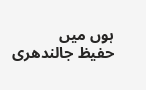ہوں میں
حفیظ جالندھری